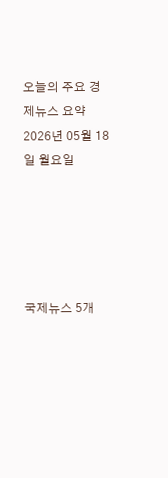오늘의 주요 경제뉴스 요약 2026년 05월 18일 월요일





국제뉴스 5개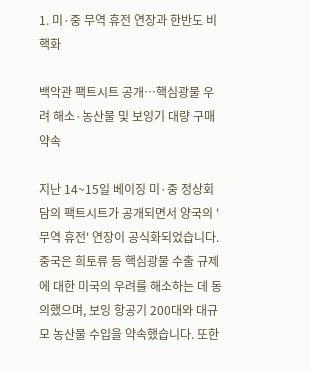1. 미·중 무역 휴전 연장과 한반도 비핵화

백악관 팩트시트 공개…핵심광물 우려 해소·농산물 및 보잉기 대량 구매 약속

지난 14~15일 베이징 미·중 정상회담의 팩트시트가 공개되면서 양국의 '무역 휴전' 연장이 공식화되었습니다. 중국은 희토류 등 핵심광물 수출 규제에 대한 미국의 우려를 해소하는 데 동의했으며, 보잉 항공기 200대와 대규모 농산물 수입을 약속했습니다. 또한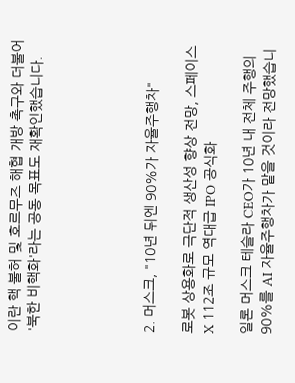이란 핵 불허 및 호르무즈 해협 개방 촉구와 더불어 '북한 비핵화'라는 공동 목표도 재확인했습니다.





2. 머스크, "10년 뒤엔 90%가 자율주행차"

로봇 상용화로 극단적 생산성 향상 전망, 스페이스X 112조 규모 역대급 IPO 공식화

일론 머스크 테슬라 CEO가 10년 내 전체 주행의 90%를 AI 자율주행차가 맡을 것이라 전망했습니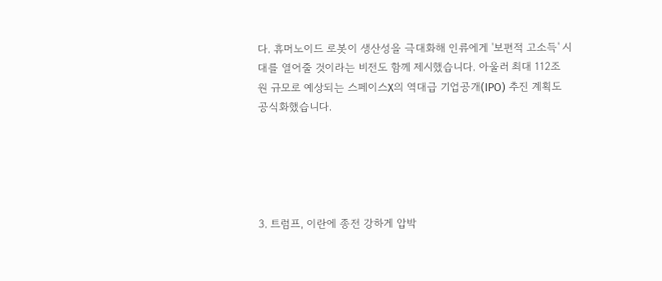다. 휴머노이드 로봇이 생산성을 극대화해 인류에게 '보편적 고소득' 시대를 열어줄 것이라는 비전도 함께 제시했습니다. 아울러 최대 112조 원 규모로 예상되는 스페이스X의 역대급 기업공개(IPO) 추진 계획도 공식화했습니다.





3. 트럼프, 이란에 종전 강하게 압박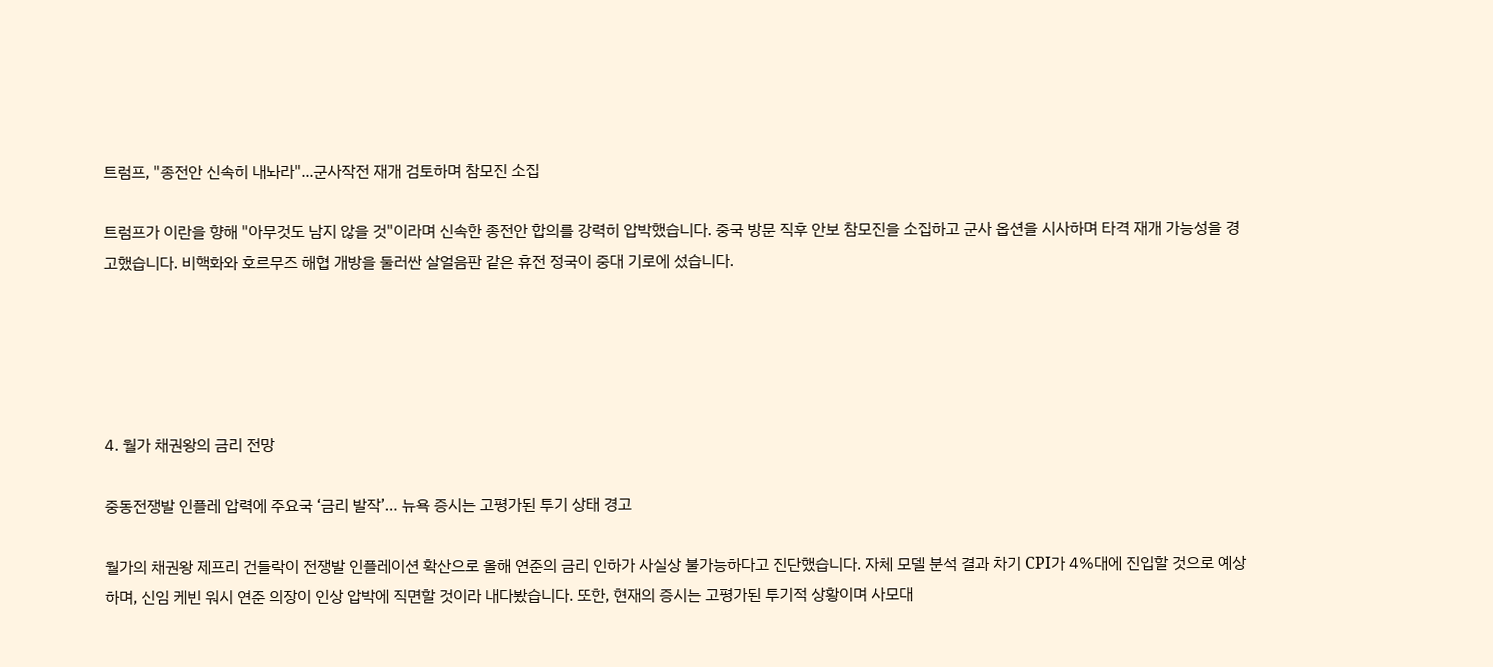트럼프, "종전안 신속히 내놔라"...군사작전 재개 검토하며 참모진 소집

트럼프가 이란을 향해 "아무것도 남지 않을 것"이라며 신속한 종전안 합의를 강력히 압박했습니다. 중국 방문 직후 안보 참모진을 소집하고 군사 옵션을 시사하며 타격 재개 가능성을 경고했습니다. 비핵화와 호르무즈 해협 개방을 둘러싼 살얼음판 같은 휴전 정국이 중대 기로에 섰습니다.





4. 월가 채권왕의 금리 전망

중동전쟁발 인플레 압력에 주요국 ‘금리 발작’… 뉴욕 증시는 고평가된 투기 상태 경고

월가의 채권왕 제프리 건들락이 전쟁발 인플레이션 확산으로 올해 연준의 금리 인하가 사실상 불가능하다고 진단했습니다. 자체 모델 분석 결과 차기 CPI가 4%대에 진입할 것으로 예상하며, 신임 케빈 워시 연준 의장이 인상 압박에 직면할 것이라 내다봤습니다. 또한, 현재의 증시는 고평가된 투기적 상황이며 사모대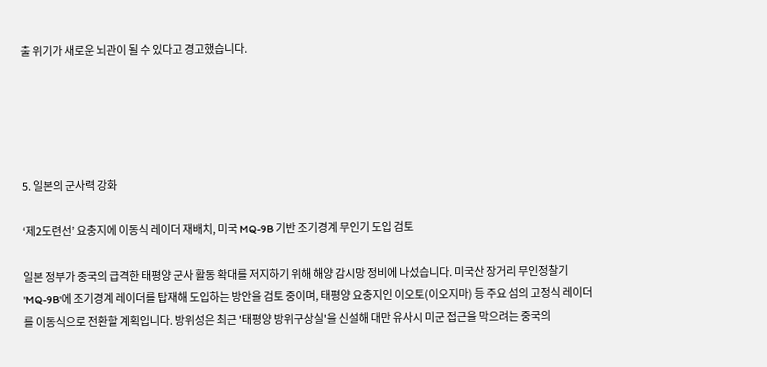출 위기가 새로운 뇌관이 될 수 있다고 경고했습니다.





5. 일본의 군사력 강화

‘제2도련선’ 요충지에 이동식 레이더 재배치, 미국 MQ-9B 기반 조기경계 무인기 도입 검토

일본 정부가 중국의 급격한 태평양 군사 활동 확대를 저지하기 위해 해양 감시망 정비에 나섰습니다. 미국산 장거리 무인정찰기 'MQ-9B'에 조기경계 레이더를 탑재해 도입하는 방안을 검토 중이며, 태평양 요충지인 이오토(이오지마) 등 주요 섬의 고정식 레이더를 이동식으로 전환할 계획입니다. 방위성은 최근 '태평양 방위구상실'을 신설해 대만 유사시 미군 접근을 막으려는 중국의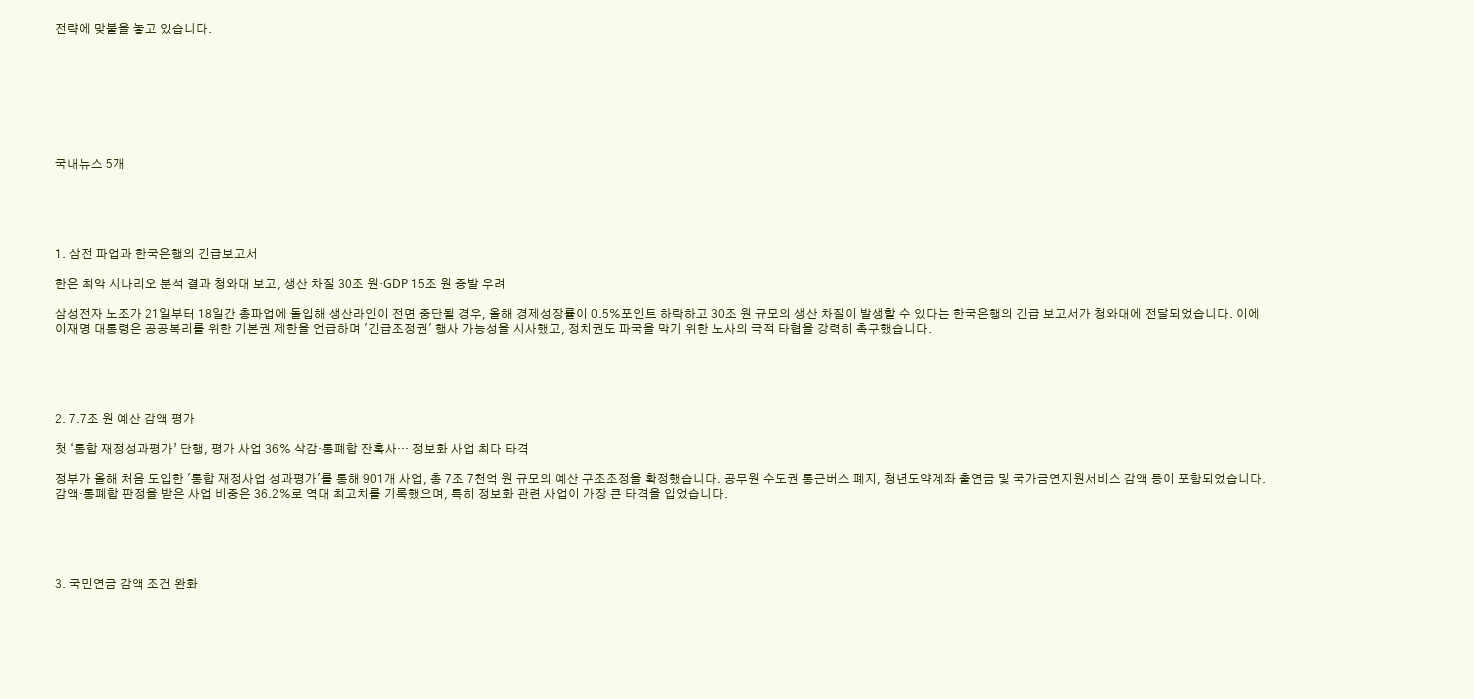전략에 맞불을 놓고 있습니다.








국내뉴스 5개





1. 삼전 파업과 한국은행의 긴급보고서

한은 최악 시나리오 분석 결과 청와대 보고, 생산 차질 30조 원·GDP 15조 원 증발 우려

삼성전자 노조가 21일부터 18일간 총파업에 돌입해 생산라인이 전면 중단될 경우, 올해 경제성장률이 0.5%포인트 하락하고 30조 원 규모의 생산 차질이 발생할 수 있다는 한국은행의 긴급 보고서가 청와대에 전달되었습니다. 이에 이재명 대통령은 공공복리를 위한 기본권 제한을 언급하며 '긴급조정권' 행사 가능성을 시사했고, 정치권도 파국을 막기 위한 노사의 극적 타협을 강력히 촉구했습니다.





2. 7.7조 원 예산 감액 평가

첫 ‘통합 재정성과평가’ 단행, 평가 사업 36% 삭감·통폐합 잔혹사… 정보화 사업 최다 타격

정부가 올해 처음 도입한 '통합 재정사업 성과평가'를 통해 901개 사업, 총 7조 7천억 원 규모의 예산 구조조정을 확정했습니다. 공무원 수도권 통근버스 폐지, 청년도약계좌 출연금 및 국가금연지원서비스 감액 등이 포함되었습니다. 감액·통폐합 판정을 받은 사업 비중은 36.2%로 역대 최고치를 기록했으며, 특히 정보화 관련 사업이 가장 큰 타격을 입었습니다.





3. 국민연금 감액 조건 완화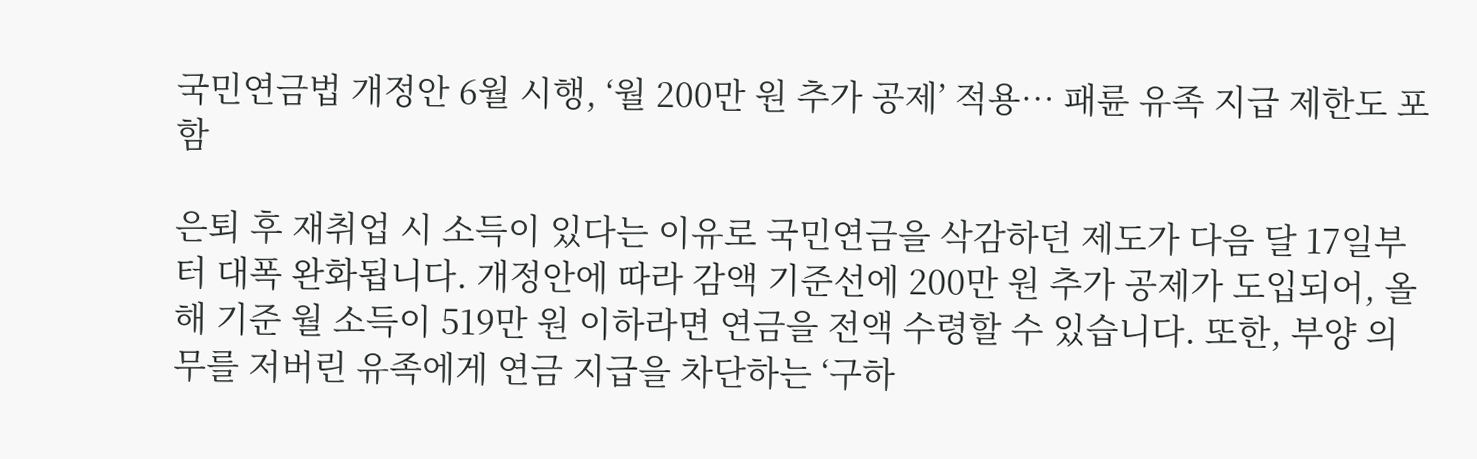국민연금법 개정안 6월 시행, ‘월 200만 원 추가 공제’ 적용… 패륜 유족 지급 제한도 포함

은퇴 후 재취업 시 소득이 있다는 이유로 국민연금을 삭감하던 제도가 다음 달 17일부터 대폭 완화됩니다. 개정안에 따라 감액 기준선에 200만 원 추가 공제가 도입되어, 올해 기준 월 소득이 519만 원 이하라면 연금을 전액 수령할 수 있습니다. 또한, 부양 의무를 저버린 유족에게 연금 지급을 차단하는 ‘구하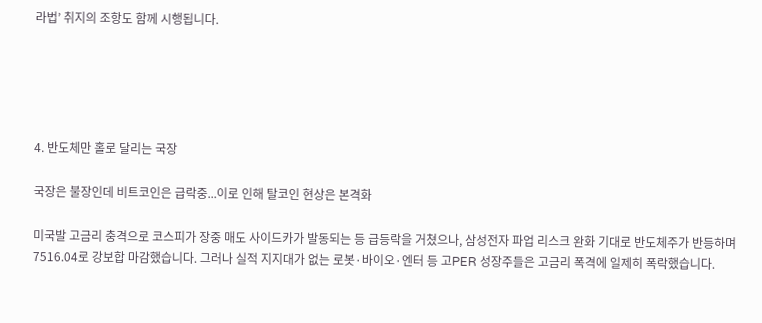라법’ 취지의 조항도 함께 시행됩니다.





4. 반도체만 홀로 달리는 국장

국장은 불장인데 비트코인은 급락중...이로 인해 탈코인 현상은 본격화

미국발 고금리 충격으로 코스피가 장중 매도 사이드카가 발동되는 등 급등락을 거쳤으나, 삼성전자 파업 리스크 완화 기대로 반도체주가 반등하며 7516.04로 강보합 마감했습니다. 그러나 실적 지지대가 없는 로봇·바이오·엔터 등 고PER 성장주들은 고금리 폭격에 일제히 폭락했습니다.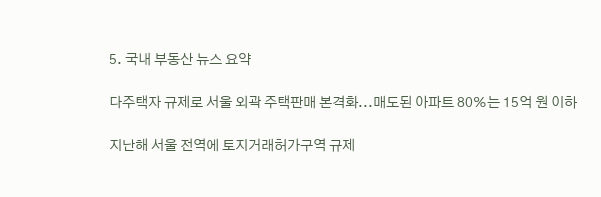5. 국내 부동산 뉴스 요약

다주택자 규제로 서울 외곽 주택판매 본격화...매도된 아파트 80%는 15억 원 이하

지난해 서울 전역에 토지거래허가구역 규제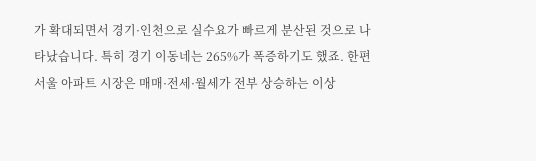가 확대되면서 경기·인천으로 실수요가 빠르게 분산된 것으로 나타났습니다. 특히 경기 이동네는 265%가 폭증하기도 했죠. 한편 서울 아파트 시장은 매매·전세·월세가 전부 상승하는 이상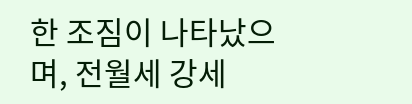한 조짐이 나타났으며, 전월세 강세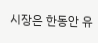시장은 한동안 유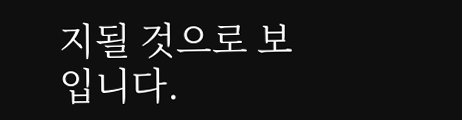지될 것으로 보입니다.